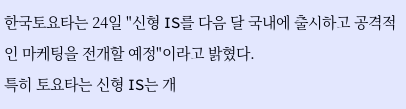한국토요타는 24일 "신형 IS를 다음 달 국내에 출시하고 공격적인 마케팅을 전개할 예정"이라고 밝혔다.
특히 토요타는 신형 IS는 개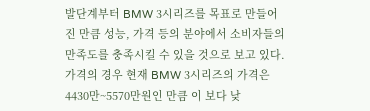발단계부터 BMW 3시리즈를 목표로 만들어진 만큼 성능, 가격 등의 분야에서 소비자들의 만족도를 충족시킬 수 있을 것으로 보고 있다.
가격의 경우 현재 BMW 3시리즈의 가격은 4430만~5570만원인 만큼 이 보다 낮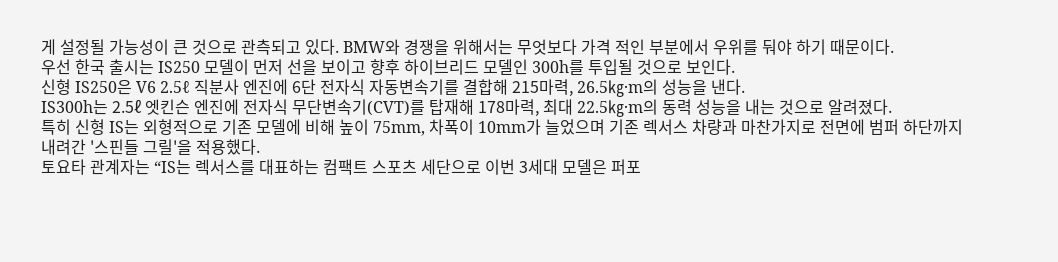게 설정될 가능성이 큰 것으로 관측되고 있다. BMW와 경쟁을 위해서는 무엇보다 가격 적인 부분에서 우위를 둬야 하기 때문이다.
우선 한국 출시는 IS250 모델이 먼저 선을 보이고 향후 하이브리드 모델인 300h를 투입될 것으로 보인다.
신형 IS250은 V6 2.5ℓ 직분사 엔진에 6단 전자식 자동변속기를 결합해 215마력, 26.5㎏·m의 성능을 낸다.
IS300h는 2.5ℓ 엣킨슨 엔진에 전자식 무단변속기(CVT)를 탑재해 178마력, 최대 22.5㎏·m의 동력 성능을 내는 것으로 알려졌다.
특히 신형 IS는 외형적으로 기존 모델에 비해 높이 75mm, 차폭이 10mm가 늘었으며 기존 렉서스 차량과 마찬가지로 전면에 범퍼 하단까지 내려간 '스핀들 그릴'을 적용했다.
토요타 관계자는 “IS는 렉서스를 대표하는 컴팩트 스포츠 세단으로 이번 3세대 모델은 퍼포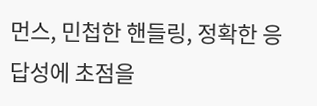먼스, 민첩한 핸들링, 정확한 응답성에 초점을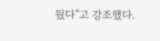뒀다”고 강조했다.